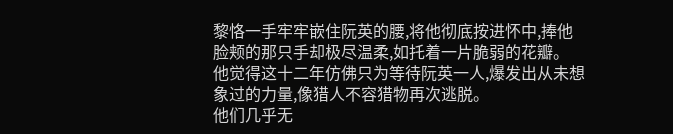黎恪一手牢牢嵌住阮英的腰,将他彻底按进怀中,捧他脸颊的那只手却极尽温柔,如托着一片脆弱的花瓣。
他觉得这十二年仿佛只为等待阮英一人,爆发出从未想象过的力量,像猎人不容猎物再次逃脱。
他们几乎无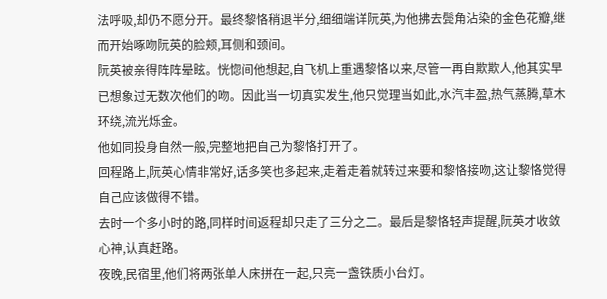法呼吸,却仍不愿分开。最终黎恪稍退半分,细细端详阮英,为他拂去鬓角沾染的金色花瓣,继而开始啄吻阮英的脸颊,耳侧和颈间。
阮英被亲得阵阵晕眩。恍惚间他想起,自飞机上重遇黎恪以来,尽管一再自欺欺人,他其实早已想象过无数次他们的吻。因此当一切真实发生,他只觉理当如此,水汽丰盈,热气蒸腾,草木环绕,流光烁金。
他如同投身自然一般,完整地把自己为黎恪打开了。
回程路上,阮英心情非常好,话多笑也多起来,走着走着就转过来要和黎恪接吻,这让黎恪觉得自己应该做得不错。
去时一个多小时的路,同样时间返程却只走了三分之二。最后是黎恪轻声提醒,阮英才收敛心神,认真赶路。
夜晚,民宿里,他们将两张单人床拼在一起,只亮一盏铁质小台灯。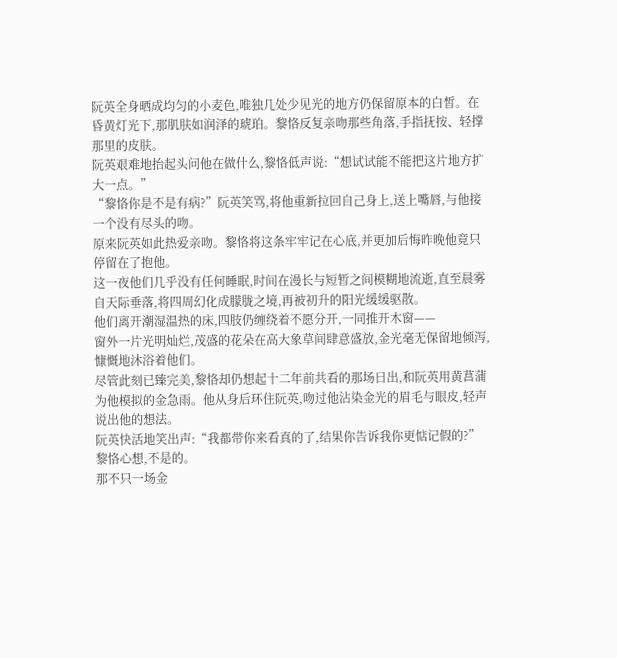阮英全身晒成均匀的小麦色,唯独几处少见光的地方仍保留原本的白皙。在昏黄灯光下,那肌肤如润泽的琥珀。黎恪反复亲吻那些角落,手指抚按、轻撑那里的皮肤。
阮英艰难地抬起头问他在做什么,黎恪低声说:“想试试能不能把这片地方扩大一点。”
“黎恪你是不是有病?”阮英笑骂,将他重新拉回自己身上,送上嘴唇,与他接一个没有尽头的吻。
原来阮英如此热爱亲吻。黎恪将这条牢牢记在心底,并更加后悔昨晚他竟只停留在了抱他。
这一夜他们几乎没有任何睡眠,时间在漫长与短暂之间模糊地流逝,直至晨雾自天际垂落,将四周幻化成朦胧之境,再被初升的阳光缓缓驱散。
他们离开潮湿温热的床,四肢仍缠绕着不愿分开,一同推开木窗——
窗外一片光明灿烂,茂盛的花朵在高大象草间肆意盛放,金光毫无保留地倾泻,慷慨地沐浴着他们。
尽管此刻已臻完美,黎恪却仍想起十二年前共看的那场日出,和阮英用黄菖蒲为他模拟的金急雨。他从身后环住阮英,吻过他沾染金光的眉毛与眼皮,轻声说出他的想法。
阮英快活地笑出声:“我都带你来看真的了,结果你告诉我你更惦记假的?”
黎恪心想,不是的。
那不只一场金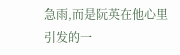急雨,而是阮英在他心里引发的一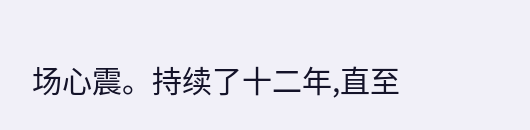场心震。持续了十二年,直至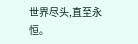世界尽头,直至永恒。